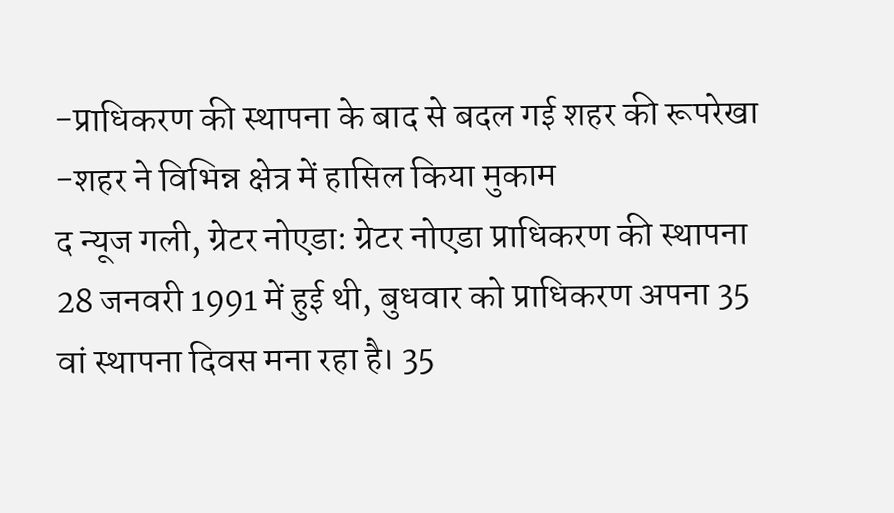-प्राधिकरण की स्थापना के बाद से बदल गई शहर की रूपरेखा
-शहर ने विभिन्न क्षेत्र में हासिल किया मुकाम
द न्यूज गली, ग्रेटर नोएडा: ग्रेटर नोएडा प्राधिकरण की स्थापना 28 जनवरी 1991 में हुई थी, बुधवार को प्राधिकरण अपना 35 वां स्थापना दिवस मना रहा है। 35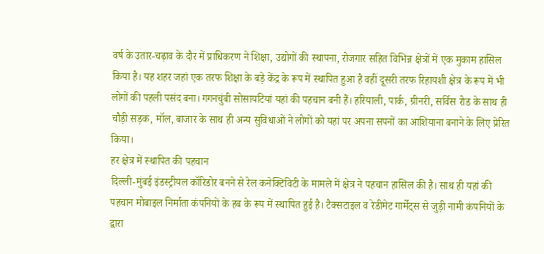वर्ष के उतार-चढ़ाव के दौर में प्राधिकरण ने शिक्षा, उद्योगों की स्थापना, रोजगार सहित विभिन्न क्षेत्रों में एक मुकाम हासिल किया है। यह शहर जहां एक तरफ शिक्षा के बड़े केंद्र के रूप में स्थापित हुआ है वहीं दूसरी तरफ रिहायशी क्षेत्र के रूप में भी लोगों की पहली पसंद बना। गगनचुंबी सोसायटियां यहां की पहचान बनी हैं। हरियाली, पार्क, ग्रीनरी, सर्विस रोड के साथ ही चौड़ी सड़क, मॉल, बाजार के साथ ही अन्य सुविधाओं ने लोगों को यहां पर अपना सपनों का आशियाना बनाने के लिए प्रेरित किया।
हर क्षेत्र में स्थापित की पहचान
दिल्ली-मुंबई इंडस्ट्रीयल कॉरिडोर बनने से रेल कनेक्टिविटी के मामले में क्षेत्र ने पहचान हासिल की है। साथ ही यहां की पहचान मोबाइल निर्माता कंपनियों के हब के रूप में स्थापित हुई है। टैक्सटाइल व रेडीमेट गार्मेट्स से जुड़ी नामी कंपनियों के द्वारा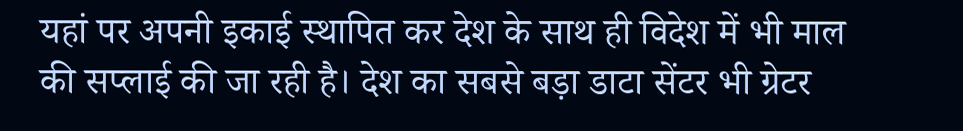यहां पर अपनी इकाई स्थापित कर देश के साथ ही विदेश में भी माल की सप्लाई की जा रही है। देश का सबसे बड़ा डाटा सेंटर भी ग्रेटर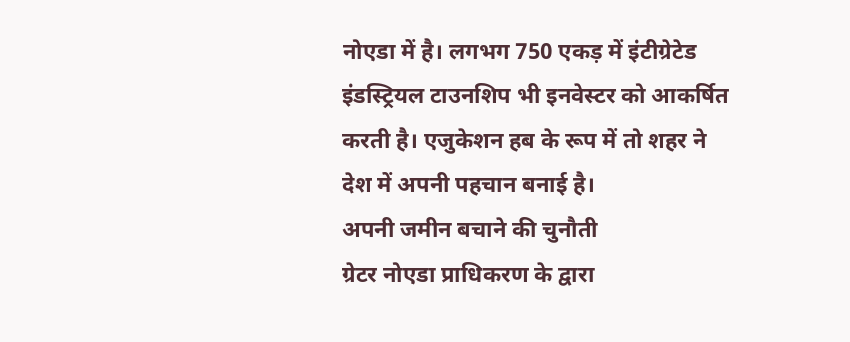नोएडा में है। लगभग 750 एकड़ में इंटीग्रेटेड इंडस्ट्रियल टाउनशिप भी इनवेस्टर को आकर्षित करती है। एजुकेशन हब के रूप में तो शहर ने देश में अपनी पहचान बनाई है।
अपनी जमीन बचाने की चुनौती
ग्रेटर नोएडा प्राधिकरण के द्वारा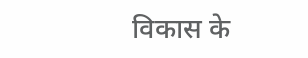विकास के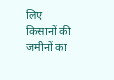लिए किसानों की जमीनों का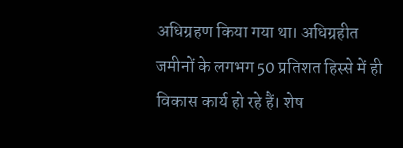अधिग्रहण किया गया था। अधिग्रहीत जमीनों के लगभग 50 प्रतिशत हिस्से में ही विकास कार्य हो रहे हैं। शेष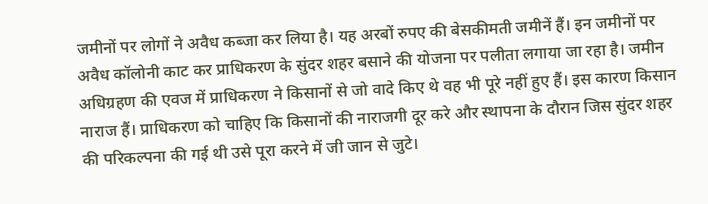जमीनों पर लोगों ने अवैध कब्जा कर लिया है। यह अरबों रुपए की बेसकीमती जमीनें हैं। इन जमीनों पर अवैध कॉलोनी काट कर प्राधिकरण के सुंदर शहर बसाने की योजना पर पलीता लगाया जा रहा है। जमीन अधिग्रहण की एवज में प्राधिकरण ने किसानों से जो वादे किए थे वह भी पूरे नहीं हुए हैं। इस कारण किसान नाराज हैं। प्राधिकरण को चाहिए कि किसानों की नाराजगी दूर करे और स्थापना के दौरान जिस सुंदर शहर की परिकल्पना की गई थी उसे पूरा करने में जी जान से जुटे।